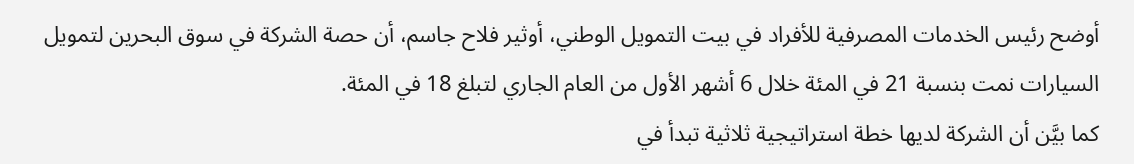أوضح رئيس الخدمات المصرفية للأفراد في بيت التمويل الوطني، أوثير فلاح جاسم، أن حصة الشركة في سوق البحرين لتمويل السيارات نمت بنسبة 21 في المئة خلال 6 أشهر الأول من العام الجاري لتبلغ 18 في المئة.
كما بيَّن أن الشركة لديها خطة استراتيجية ثلاثية تبدأ في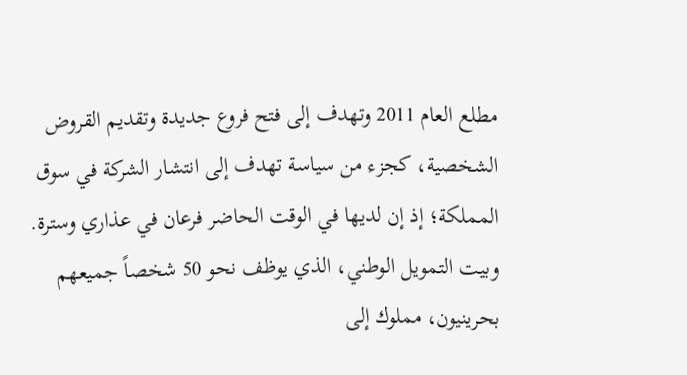مطلع العام 2011 وتهدف إلى فتح فروع جديدة وتقديم القروض الشخصية، كجزء من سياسة تهدف إلى انتشار الشركة في سوق المملكة؛ إذ إن لديها في الوقت الحاضر فرعان في عذاري وسترة.
وبيت التمويل الوطني، الذي يوظف نحو 50 شخصاً جميعهم بحرينيون، مملوك إلى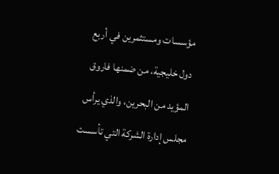مؤسسات ومستثمرين في أربع دول خليجية، من ضمنها فاروق المؤيد من البحرين، والذي يرأس مجلس إدارة الشركة التي تأسست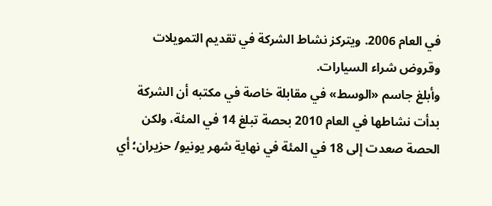في العام 2006. ويتركز نشاط الشركة في تقديم التمويلات وقروض شراء السيارات.
وأبلغ جاسم «الوسط» في مقابلة خاصة في مكتبه أن الشركة بدأت نشاطها في العام 2010 بحصة تبلغ 14 في المئة، ولكن الحصة صعدت إلى 18 في المئة في نهاية شهر يونيو/ حزيران؛ أي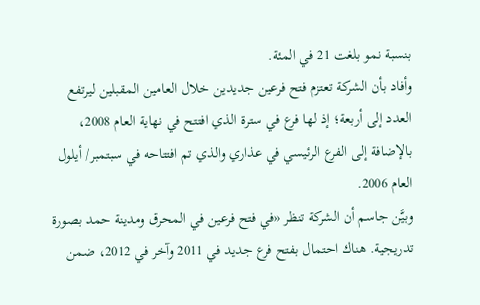بنسبة نمو بلغت 21 في المئة.
وأفاد بأن الشركة تعتزم فتح فرعين جديدين خلال العامين المقبلين ليرتفع العدد إلى أربعة؛ إذ لها فرع في سترة الذي افتتح في نهاية العام 2008، بالإضافة إلى الفرع الرئيسي في عذاري والذي تم افتتاحه في سبتمبر/ أيلول العام 2006.
وبيَّن جاسم أن الشركة تنظر «في فتح فرعين في المحرق ومدينة حمد بصورة تدريجية. هناك احتمال بفتح فرع جديد في 2011 وآخر في 2012، ضمن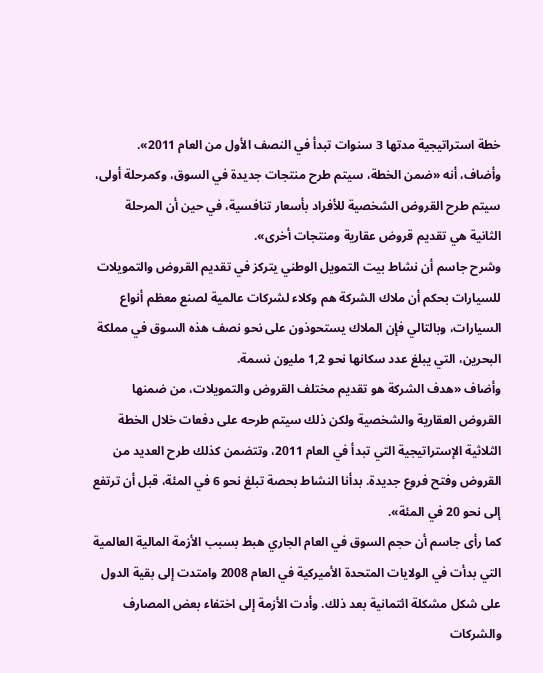خطة استراتيجية مدتها 3 سنوات تبدأ في النصف الأول من العام 2011».
وأضاف، أنه «ضمن الخطة، سيتم طرح منتجات جديدة في السوق، وكمرحلة أولى، سيتم طرح القروض الشخصية للأفراد بأسعار تنافسية، في حين أن المرحلة الثانية هي تقديم قروض عقارية ومنتجات أخرى».
وشرح جاسم أن نشاط بيت التمويل الوطني يتركز في تقديم القروض والتمويلات للسيارات بحكم أن ملاك الشركة هم وكلاء لشركات عالمية لصنع معظم أنواع السيارات، وبالتالي فإن الملاك يستحوذون على نحو نصف هذه السوق في مملكة البحرين، التي يبلغ عدد سكانها نحو 1,2 مليون نسمة.
وأضاف «هدف الشركة هو تقديم مختلف القروض والتمويلات، من ضمنها القروض العقارية والشخصية ولكن ذلك سيتم طرحه على دفعات خلال الخطة الثلاثية الإستراتيجية التي تبدأ في العام 2011، وتتضمن كذلك طرح العديد من القروض وفتح فروع جديدة. بدأنا النشاط بحصة تبلغ نحو 6 في المئة، قبل أن ترتفع إلى نحو 20 في المئة».
كما رأى جاسم أن حجم السوق في العام الجاري هبط بسبب الأزمة المالية العالمية التي بدأت في الولايات المتحدة الأميركية في العام 2008 وامتدت إلى بقية الدول على شكل مشكلة ائتمانية بعد ذلك. وأدت الأزمة إلى اختفاء بعض المصارف والشركات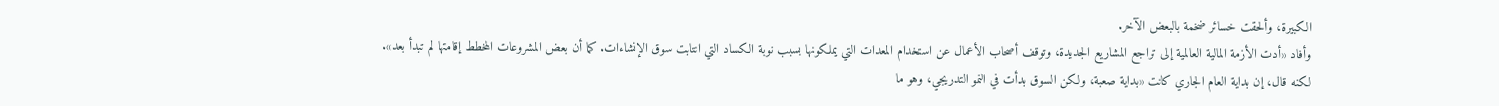الكبيرة، وألحقت خسائر ضخمة بالبعض الآخر.
وأفاد «أدت الأزمة المالية العالمية إلى تراجع المشاريع الجديدة، وتوقف أصحاب الأعمال عن استخدام المعدات التي يملكونها بسبب نوبة الكساد التي انتابت سوق الإنشاءات. كما أن بعض المشروعات المخطط إقامتها لم تبدأ بعد».
لكنه قال، إن بداية العام الجاري كانت «بداية صعبة، ولكن السوق بدأت في النمو التدريجي، وهو ما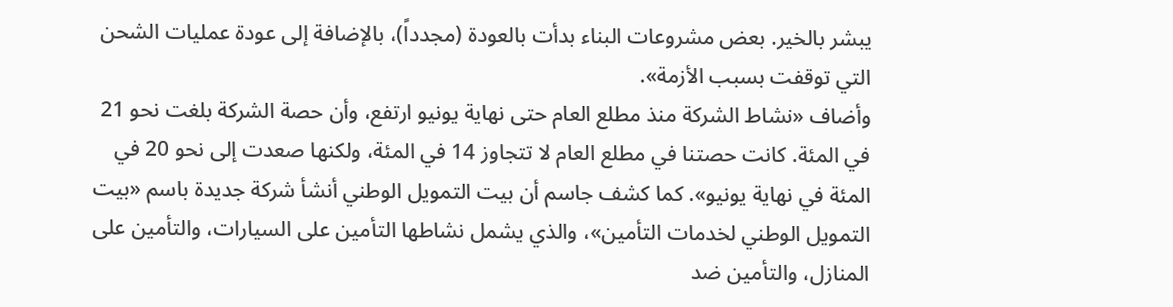يبشر بالخير. بعض مشروعات البناء بدأت بالعودة (مجدداً)، بالإضافة إلى عودة عمليات الشحن التي توقفت بسبب الأزمة».
وأضاف «نشاط الشركة منذ مطلع العام حتى نهاية يونيو ارتفع، وأن حصة الشركة بلغت نحو 21 في المئة. كانت حصتنا في مطلع العام لا تتجاوز 14 في المئة، ولكنها صعدت إلى نحو 20 في المئة في نهاية يونيو». كما كشف جاسم أن بيت التمويل الوطني أنشأ شركة جديدة باسم «بيت التمويل الوطني لخدمات التأمين»، والذي يشمل نشاطها التأمين على السيارات، والتأمين على المنازل، والتأمين ضد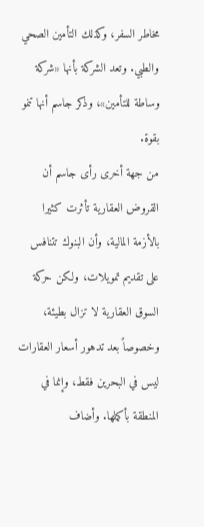مخاطر السفر، وكذلك التأمين الصحي والطبي. وتعد الشركة بأنها «شركة وساطة للتأمين»، وذكر جاسم أنها تنمو بقوة.
من جهة أخرى رأى جاسم أن القروض العقارية تأثرت كثيرا بالأزمة المالية، وأن البنوك تتنافس على تقديم تمويلات، ولكن حركة السوق العقارية لا تزال بطيئة، وخصوصاً بعد تدهور أسعار العقارات ليس في البحرين فقط، وإنما في المنطقة بأكملها. وأضاف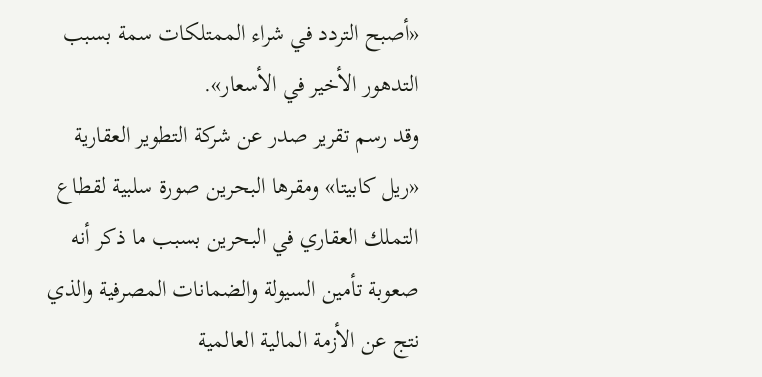«أصبح التردد في شراء الممتلكات سمة بسبب التدهور الأخير في الأسعار».
وقد رسم تقرير صدر عن شركة التطوير العقارية «ريل كابيتا» ومقرها البحرين صورة سلبية لقطاع التملك العقاري في البحرين بسبب ما ذكر أنه صعوبة تأمين السيولة والضمانات المصرفية والذي نتج عن الأزمة المالية العالمية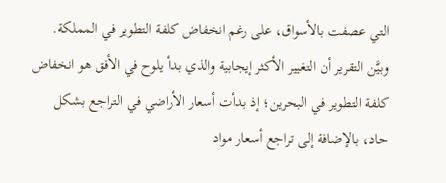التي عصفت بالأسواق، على رغم انخفاض كلفة التطوير في المملكة.
وبيَّن التقرير أن التغيير الأكثر إيجابية والذي بدأ يلوح في الأفق هو انخفاض كلفة التطوير في البحرين؛ إذ بدأت أسعار الأراضي في التراجع بشكل حاد، بالإضافة إلى تراجع أسعار مواد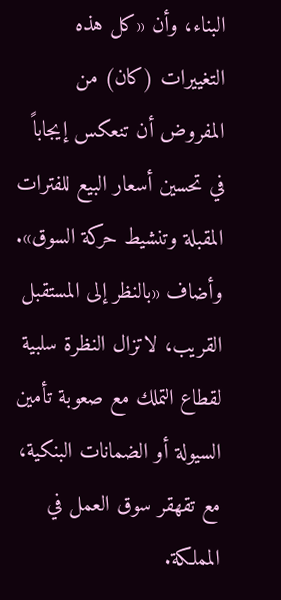البناء، وأن «كل هذه التغييرات (كان) من المفروض أن تنعكس إيجاباً في تحسين أسعار البيع للفترات المقبلة وتنشيط حركة السوق».
وأضاف «بالنظر إلى المستقبل القريب، لاتزال النظرة سلبية لقطاع التملك مع صعوبة تأمين السيولة أو الضمانات البنكية، مع تقهقر سوق العمل في المملكة.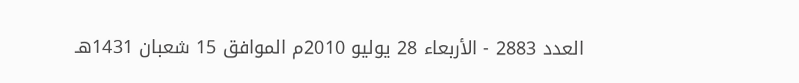العدد 2883 - الأربعاء 28 يوليو 2010م الموافق 15 شعبان 1431هـ